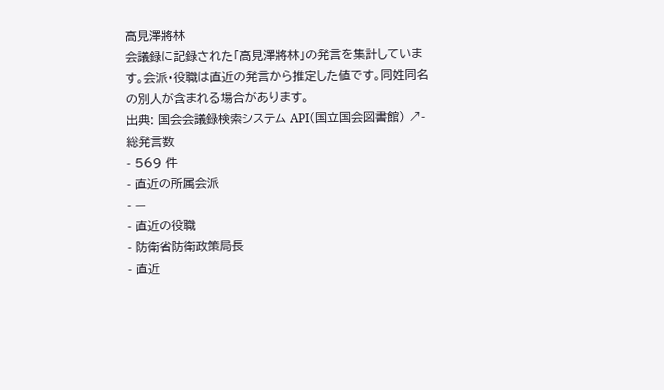高見澤將林
会議録に記録された「高見澤將林」の発言を集計しています。会派・役職は直近の発言から推定した値です。同姓同名の別人が含まれる場合があります。
出典: 国会会議録検索システム API(国立国会図書館) ↗- 総発言数
- 569 件
- 直近の所属会派
- —
- 直近の役職
- 防衛省防衛政策局長
- 直近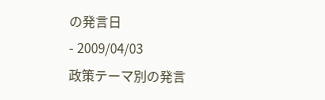の発言日
- 2009/04/03
政策テーマ別の発言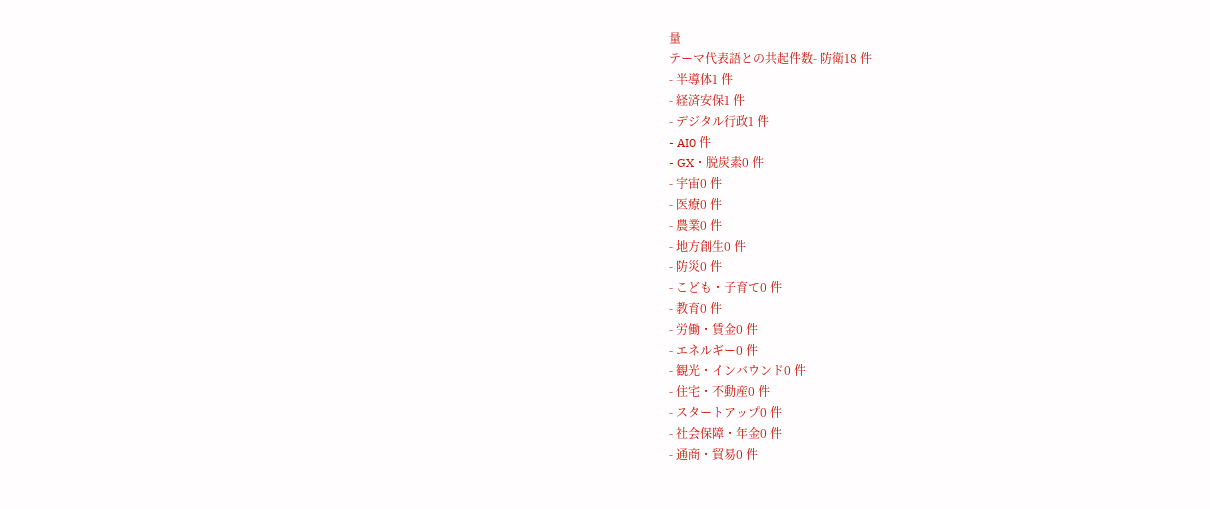量
テーマ代表語との共起件数- 防衛18 件
- 半導体1 件
- 経済安保1 件
- デジタル行政1 件
- AI0 件
- GX・脱炭素0 件
- 宇宙0 件
- 医療0 件
- 農業0 件
- 地方創生0 件
- 防災0 件
- こども・子育て0 件
- 教育0 件
- 労働・賃金0 件
- エネルギー0 件
- 観光・インバウンド0 件
- 住宅・不動産0 件
- スタートアップ0 件
- 社会保障・年金0 件
- 通商・貿易0 件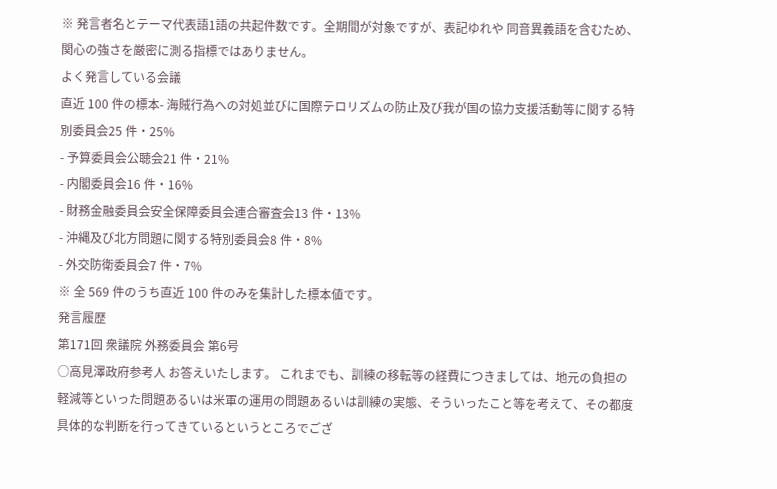※ 発言者名とテーマ代表語1語の共起件数です。全期間が対象ですが、表記ゆれや 同音異義語を含むため、関心の強さを厳密に測る指標ではありません。
よく発言している会議
直近 100 件の標本- 海賊行為への対処並びに国際テロリズムの防止及び我が国の協力支援活動等に関する特別委員会25 件・25%
- 予算委員会公聴会21 件・21%
- 内閣委員会16 件・16%
- 財務金融委員会安全保障委員会連合審査会13 件・13%
- 沖縄及び北方問題に関する特別委員会8 件・8%
- 外交防衛委員会7 件・7%
※ 全 569 件のうち直近 100 件のみを集計した標本値です。
発言履歴
第171回 衆議院 外務委員会 第6号
○高見澤政府参考人 お答えいたします。 これまでも、訓練の移転等の経費につきましては、地元の負担の軽減等といった問題あるいは米軍の運用の問題あるいは訓練の実態、そういったこと等を考えて、その都度具体的な判断を行ってきているというところでござ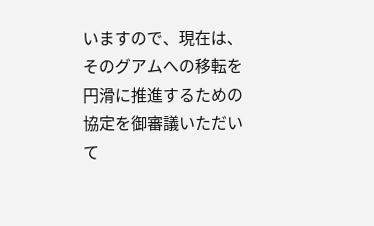いますので、現在は、そのグアムへの移転を円滑に推進するための協定を御審議いただいて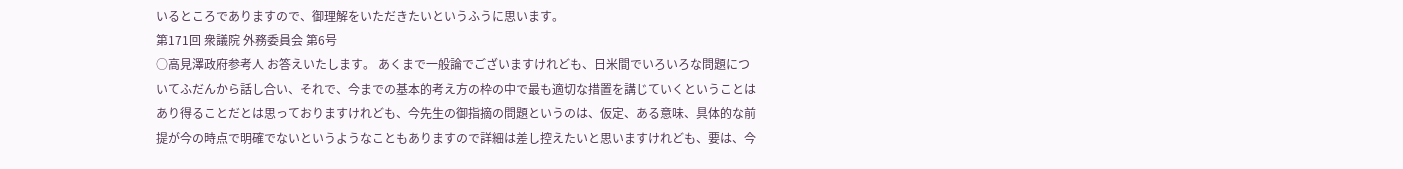いるところでありますので、御理解をいただきたいというふうに思います。
第171回 衆議院 外務委員会 第6号
○高見澤政府参考人 お答えいたします。 あくまで一般論でございますけれども、日米間でいろいろな問題についてふだんから話し合い、それで、今までの基本的考え方の枠の中で最も適切な措置を講じていくということはあり得ることだとは思っておりますけれども、今先生の御指摘の問題というのは、仮定、ある意味、具体的な前提が今の時点で明確でないというようなこともありますので詳細は差し控えたいと思いますけれども、要は、今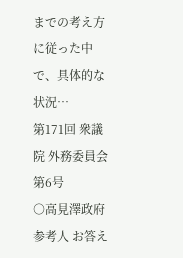までの考え方に従った中で、具体的な状況…
第171回 衆議院 外務委員会 第6号
○高見澤政府参考人 お答え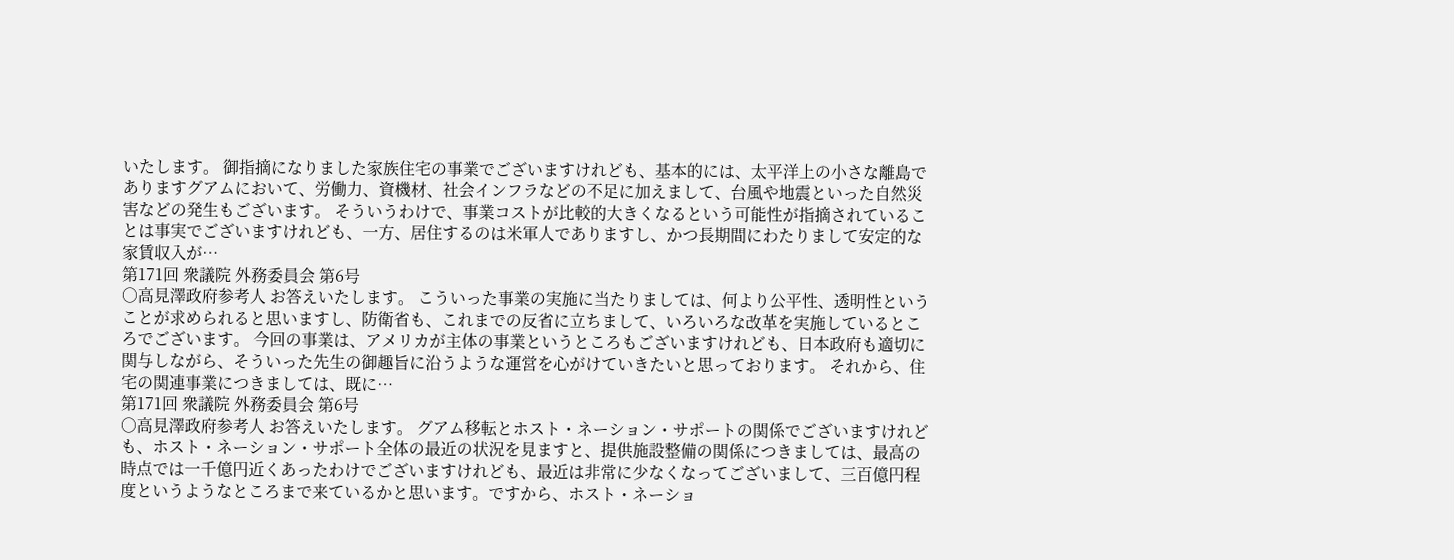いたします。 御指摘になりました家族住宅の事業でございますけれども、基本的には、太平洋上の小さな離島でありますグアムにおいて、労働力、資機材、社会インフラなどの不足に加えまして、台風や地震といった自然災害などの発生もございます。 そういうわけで、事業コストが比較的大きくなるという可能性が指摘されていることは事実でございますけれども、一方、居住するのは米軍人でありますし、かつ長期間にわたりまして安定的な家賃収入が…
第171回 衆議院 外務委員会 第6号
○高見澤政府参考人 お答えいたします。 こういった事業の実施に当たりましては、何より公平性、透明性ということが求められると思いますし、防衛省も、これまでの反省に立ちまして、いろいろな改革を実施しているところでございます。 今回の事業は、アメリカが主体の事業というところもございますけれども、日本政府も適切に関与しながら、そういった先生の御趣旨に沿うような運営を心がけていきたいと思っております。 それから、住宅の関連事業につきましては、既に…
第171回 衆議院 外務委員会 第6号
○高見澤政府参考人 お答えいたします。 グアム移転とホスト・ネーション・サポートの関係でございますけれども、ホスト・ネーション・サポート全体の最近の状況を見ますと、提供施設整備の関係につきましては、最高の時点では一千億円近くあったわけでございますけれども、最近は非常に少なくなってございまして、三百億円程度というようなところまで来ているかと思います。ですから、ホスト・ネーショ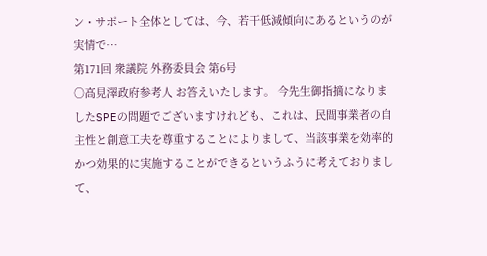ン・サポート全体としては、今、若干低減傾向にあるというのが実情で…
第171回 衆議院 外務委員会 第6号
○高見澤政府参考人 お答えいたします。 今先生御指摘になりましたSPEの問題でございますけれども、これは、民間事業者の自主性と創意工夫を尊重することによりまして、当該事業を効率的かつ効果的に実施することができるというふうに考えておりまして、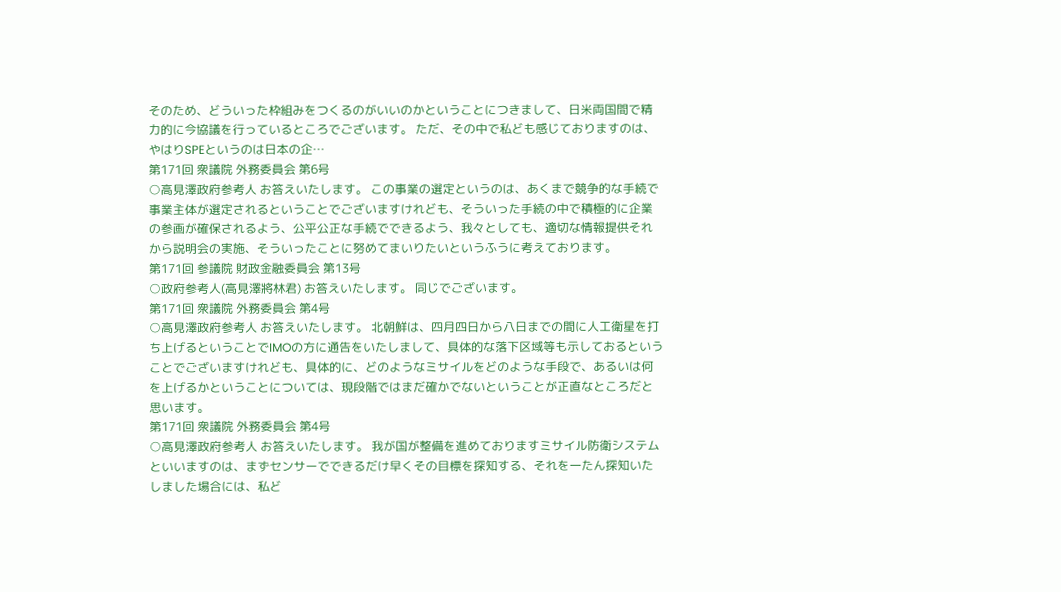そのため、どういった枠組みをつくるのがいいのかということにつきまして、日米両国間で精力的に今協議を行っているところでございます。 ただ、その中で私ども感じておりますのは、やはりSPEというのは日本の企…
第171回 衆議院 外務委員会 第6号
○高見澤政府参考人 お答えいたします。 この事業の選定というのは、あくまで競争的な手続で事業主体が選定されるということでございますけれども、そういった手続の中で積極的に企業の参画が確保されるよう、公平公正な手続でできるよう、我々としても、適切な情報提供それから説明会の実施、そういったことに努めてまいりたいというふうに考えております。
第171回 参議院 財政金融委員会 第13号
○政府参考人(高見澤將林君) お答えいたします。 同じでございます。
第171回 衆議院 外務委員会 第4号
○高見澤政府参考人 お答えいたします。 北朝鮮は、四月四日から八日までの間に人工衛星を打ち上げるということでIMOの方に通告をいたしまして、具体的な落下区域等も示しておるということでございますけれども、具体的に、どのようなミサイルをどのような手段で、あるいは何を上げるかということについては、現段階ではまだ確かでないということが正直なところだと思います。
第171回 衆議院 外務委員会 第4号
○高見澤政府参考人 お答えいたします。 我が国が整備を進めておりますミサイル防衛システムといいますのは、まずセンサーでできるだけ早くその目標を探知する、それを一たん探知いたしました場合には、私ど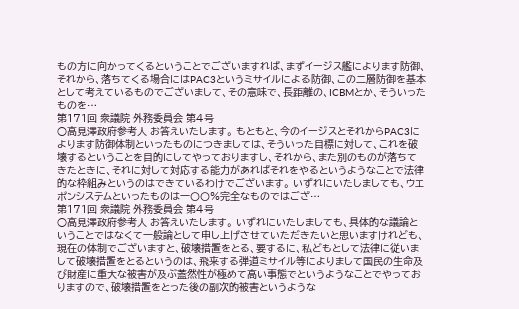もの方に向かってくるということでございますれば、まずイージス艦によります防御、それから、落ちてくる場合にはPAC3というミサイルによる防御、この二層防御を基本として考えているものでございまして、その意味で、長距離の、ICBMとか、そういったものを…
第171回 衆議院 外務委員会 第4号
○高見澤政府参考人 お答えいたします。 もともと、今のイージスとそれからPAC3によります防御体制といったものにつきましては、そういった目標に対して、これを破壊するということを目的にしてやっておりますし、それから、また別のものが落ちてきたときに、それに対して対応する能力があればそれをやるというようなことで法律的な枠組みというのはできているわけでございます。 いずれにいたしましても、ウエポンシステムといったものは一〇〇%完全なものではござ…
第171回 衆議院 外務委員会 第4号
○高見澤政府参考人 お答えいたします。 いずれにいたしましても、具体的な議論ということではなくて一般論として申し上げさせていただきたいと思いますけれども、現在の体制でございますと、破壊措置をとる、要するに、私どもとして法律に従いまして破壊措置をとるというのは、飛来する弾道ミサイル等によりまして国民の生命及び財産に重大な被害が及ぶ蓋然性が極めて高い事態でというようなことでやっておりますので、破壊措置をとった後の副次的被害というような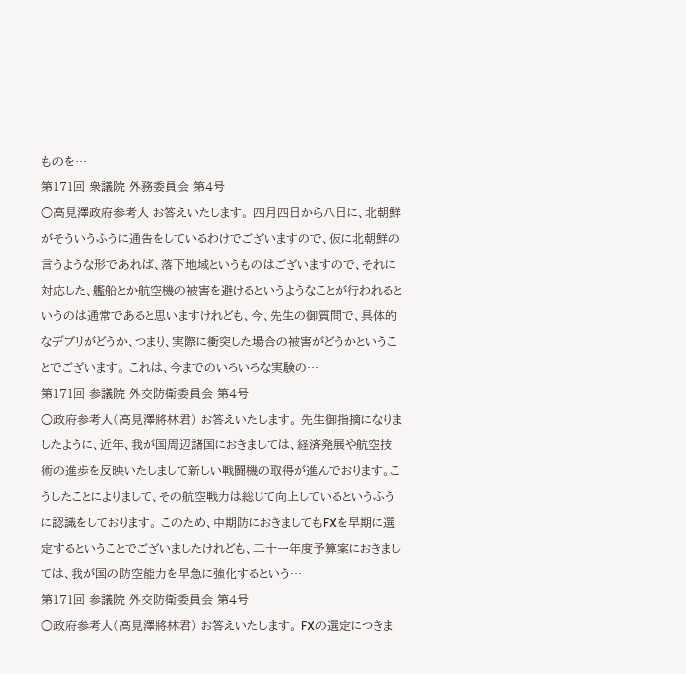ものを…
第171回 衆議院 外務委員会 第4号
○高見澤政府参考人 お答えいたします。 四月四日から八日に、北朝鮮がそういうふうに通告をしているわけでございますので、仮に北朝鮮の言うような形であれば、落下地域というものはございますので、それに対応した、艦船とか航空機の被害を避けるというようなことが行われるというのは通常であると思いますけれども、今、先生の御質問で、具体的なデブリがどうか、つまり、実際に衝突した場合の被害がどうかということでございます。 これは、今までのいろいろな実験の…
第171回 参議院 外交防衛委員会 第4号
○政府参考人(高見澤將林君) お答えいたします。 先生御指摘になりましたように、近年、我が国周辺諸国におきましては、経済発展や航空技術の進歩を反映いたしまして新しい戦闘機の取得が進んでおります。こうしたことによりまして、その航空戦力は総じて向上しているというふうに認識をしております。 このため、中期防におきましてもFXを早期に選定するということでございましたけれども、二十一年度予算案におきましては、我が国の防空能力を早急に強化するという…
第171回 参議院 外交防衛委員会 第4号
○政府参考人(高見澤將林君) お答えいたします。 FXの選定につきま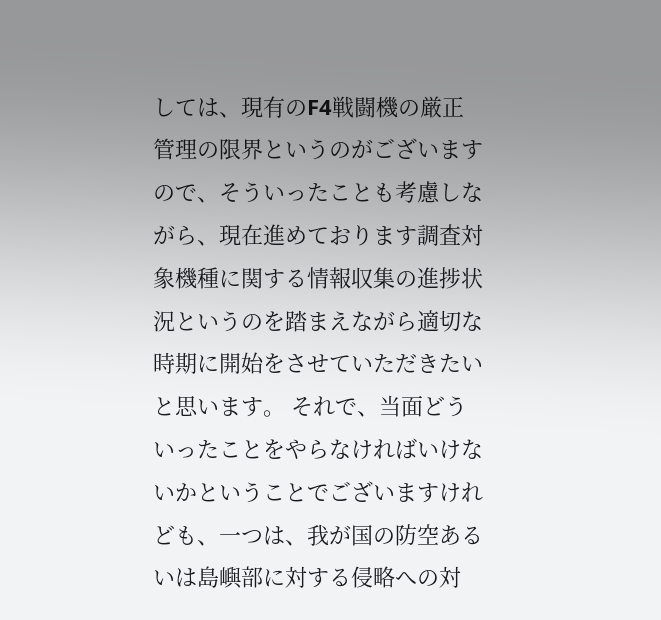しては、現有のF4戦闘機の厳正管理の限界というのがございますので、そういったことも考慮しながら、現在進めております調査対象機種に関する情報収集の進捗状況というのを踏まえながら適切な時期に開始をさせていただきたいと思います。 それで、当面どういったことをやらなければいけないかということでございますけれども、一つは、我が国の防空あるいは島嶼部に対する侵略への対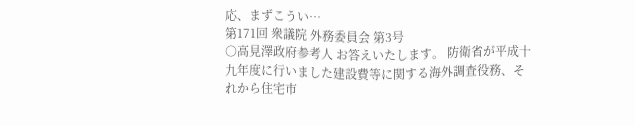応、まずこうい…
第171回 衆議院 外務委員会 第3号
○高見澤政府参考人 お答えいたします。 防衛省が平成十九年度に行いました建設費等に関する海外調査役務、それから住宅市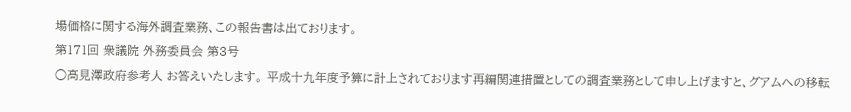場価格に関する海外調査業務、この報告書は出ております。
第171回 衆議院 外務委員会 第3号
○高見澤政府参考人 お答えいたします。 平成十九年度予算に計上されております再編関連措置としての調査業務として申し上げますと、グアムへの移転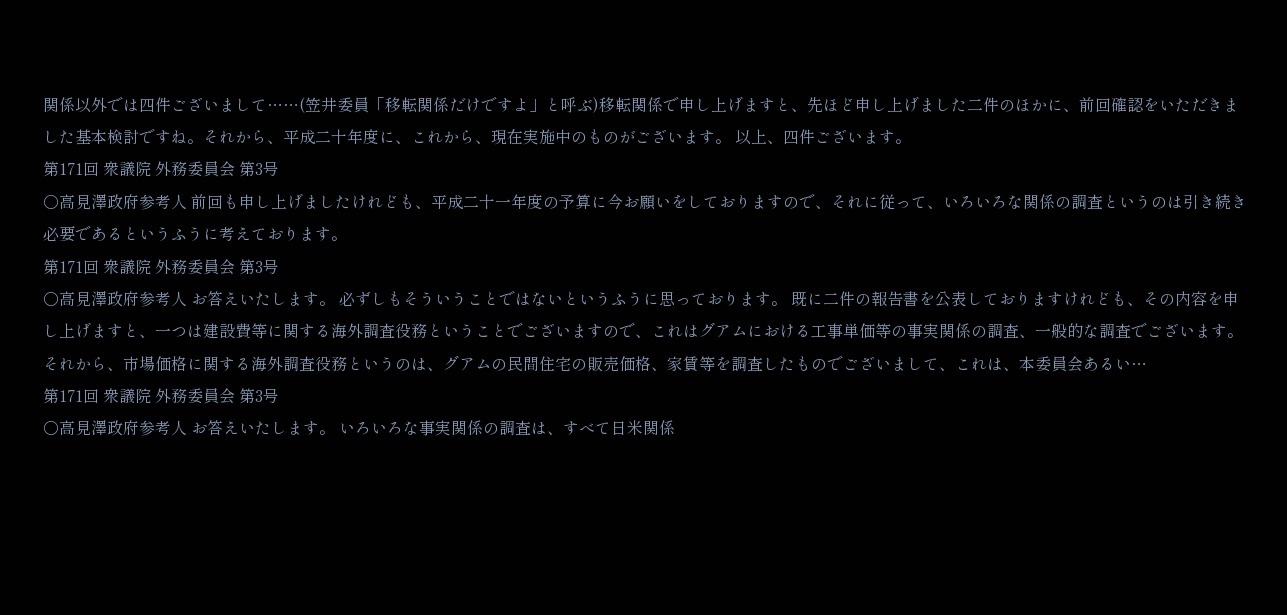関係以外では四件ございまして……(笠井委員「移転関係だけですよ」と呼ぶ)移転関係で申し上げますと、先ほど申し上げました二件のほかに、前回確認をいただきました基本検討ですね。それから、平成二十年度に、これから、現在実施中のものがございます。 以上、四件ございます。
第171回 衆議院 外務委員会 第3号
○高見澤政府参考人 前回も申し上げましたけれども、平成二十一年度の予算に今お願いをしておりますので、それに従って、いろいろな関係の調査というのは引き続き必要であるというふうに考えております。
第171回 衆議院 外務委員会 第3号
○高見澤政府参考人 お答えいたします。 必ずしもそういうことではないというふうに思っております。 既に二件の報告書を公表しておりますけれども、その内容を申し上げますと、一つは建設費等に関する海外調査役務ということでございますので、これはグアムにおける工事単価等の事実関係の調査、一般的な調査でございます。それから、市場価格に関する海外調査役務というのは、グアムの民間住宅の販売価格、家賃等を調査したものでございまして、これは、本委員会あるい…
第171回 衆議院 外務委員会 第3号
○高見澤政府参考人 お答えいたします。 いろいろな事実関係の調査は、すべて日米関係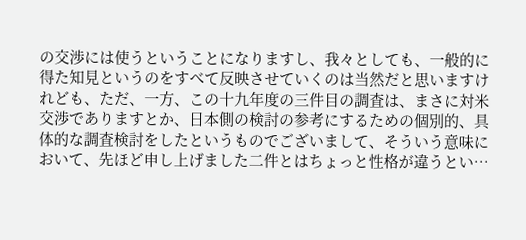の交渉には使うということになりますし、我々としても、一般的に得た知見というのをすべて反映させていくのは当然だと思いますけれども、ただ、一方、この十九年度の三件目の調査は、まさに対米交渉でありますとか、日本側の検討の参考にするための個別的、具体的な調査検討をしたというものでございまして、そういう意味において、先ほど申し上げました二件とはちょっと性格が違うとい…